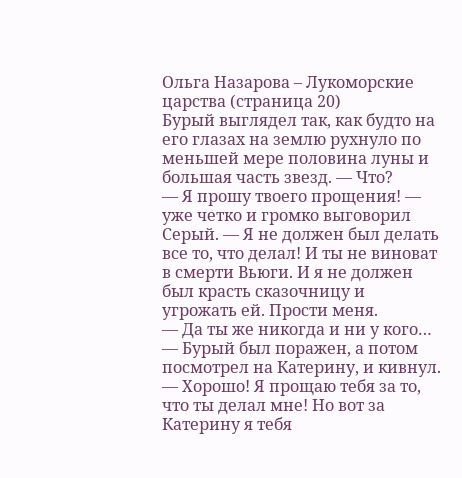Ольга Назарова – Лукоморские царства (страница 20)
Бурый выглядел так, как будто на его глазах на землю рухнуло по меньшей мере половина луны и большая часть звезд. — Что?
— Я прошу твоего прощения! — уже четко и громко выговорил Серый. — Я не должен был делать все то, что делал! И ты не виноват в смерти Вьюги. И я не должен был красть сказочницу и угрожать ей. Прости меня.
— Да ты же никогда и ни у кого… — Бурый был поражен, а потом посмотрел на Катерину, и кивнул.
— Хорошо! Я прощаю тебя за то, что ты делал мне! Но вот за Катерину я тебя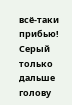всё-таки прибью!
Серый только дальше голову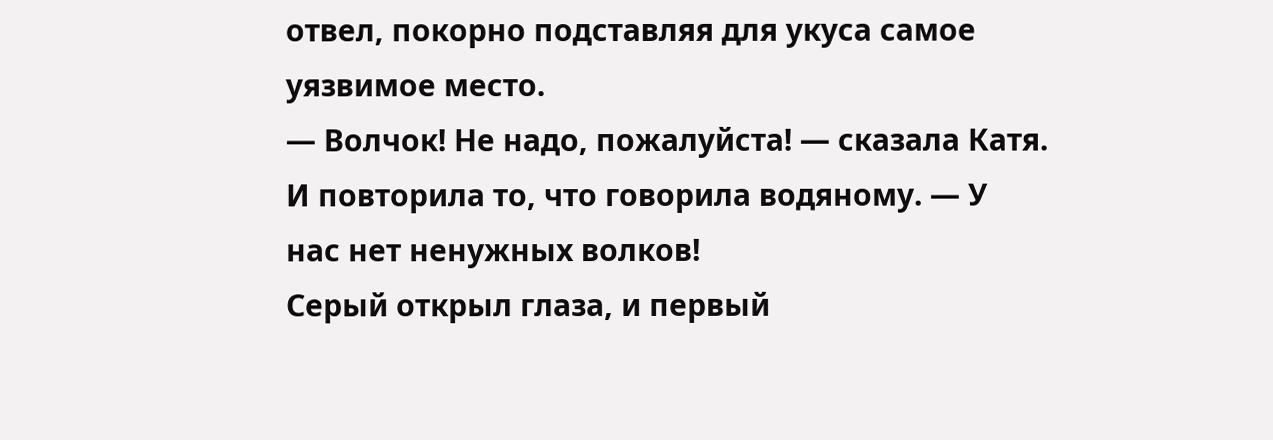отвел, покорно подставляя для укуса самое уязвимое место.
— Волчок! Не надо, пожалуйста! — сказала Катя. И повторила то, что говорила водяному. — У нас нет ненужных волков!
Серый открыл глаза, и первый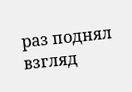раз поднял взгляд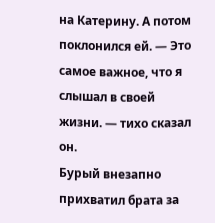на Катерину. А потом поклонился ей. — Это самое важное, что я слышал в своей жизни. — тихо сказал он.
Бурый внезапно прихватил брата за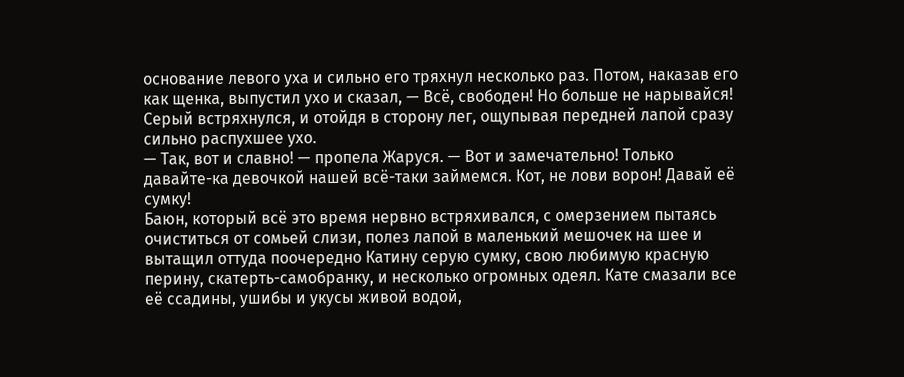основание левого уха и сильно его тряхнул несколько раз. Потом, наказав его как щенка, выпустил ухо и сказал, — Всё, свободен! Но больше не нарывайся!
Серый встряхнулся, и отойдя в сторону лег, ощупывая передней лапой сразу сильно распухшее ухо.
— Так, вот и славно! — пропела Жаруся. — Вот и замечательно! Только давайте-ка девочкой нашей всё-таки займемся. Кот, не лови ворон! Давай её сумку!
Баюн, который всё это время нервно встряхивался, с омерзением пытаясь очиститься от сомьей слизи, полез лапой в маленький мешочек на шее и вытащил оттуда поочередно Катину серую сумку, свою любимую красную перину, скатерть-самобранку, и несколько огромных одеял. Кате смазали все её ссадины, ушибы и укусы живой водой,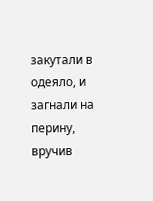закутали в одеяло, и загнали на перину, вручив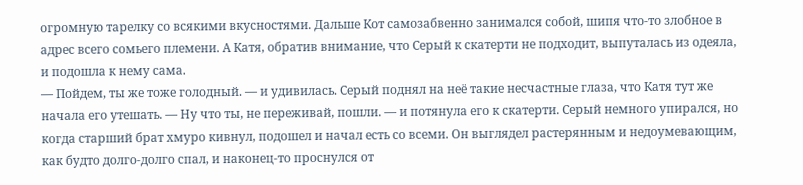огромную тарелку со всякими вкусностями. Дальше Кот самозабвенно занимался собой, шипя что-то злобное в адрес всего сомьего племени. А Катя, обратив внимание, что Серый к скатерти не подходит, выпуталась из одеяла, и подошла к нему сама.
— Пойдем, ты же тоже голодный. — и удивилась. Серый поднял на неё такие несчастные глаза, что Катя тут же начала его утешать. — Ну что ты, не переживай, пошли. — и потянула его к скатерти. Серый немного упирался, но когда старший брат хмуро кивнул, подошел и начал есть со всеми. Он выглядел растерянным и недоумевающим, как будто долго-долго спал, и наконец-то проснулся от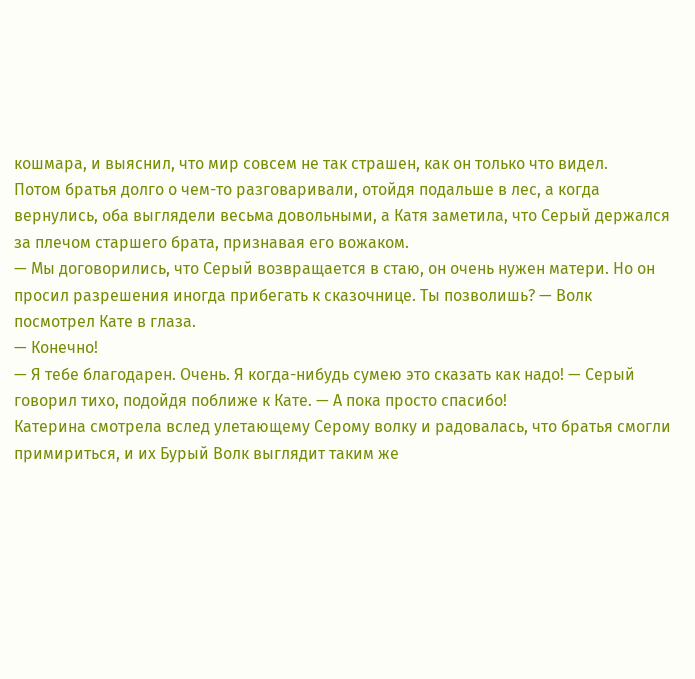кошмара, и выяснил, что мир совсем не так страшен, как он только что видел.
Потом братья долго о чем-то разговаривали, отойдя подальше в лес, а когда вернулись, оба выглядели весьма довольными, а Катя заметила, что Серый держался за плечом старшего брата, признавая его вожаком.
— Мы договорились, что Серый возвращается в стаю, он очень нужен матери. Но он просил разрешения иногда прибегать к сказочнице. Ты позволишь? — Волк посмотрел Кате в глаза.
— Конечно!
— Я тебе благодарен. Очень. Я когда-нибудь сумею это сказать как надо! — Серый говорил тихо, подойдя поближе к Кате. — А пока просто спасибо!
Катерина смотрела вслед улетающему Серому волку и радовалась, что братья смогли примириться, и их Бурый Волк выглядит таким же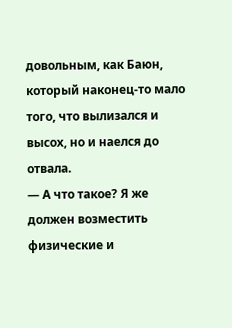довольным, как Баюн, который наконец-то мало того, что вылизался и высох, но и наелся до отвала.
— А что такое? Я же должен возместить физические и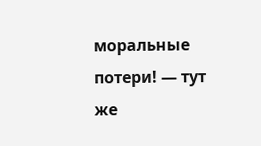моральные потери! — тут же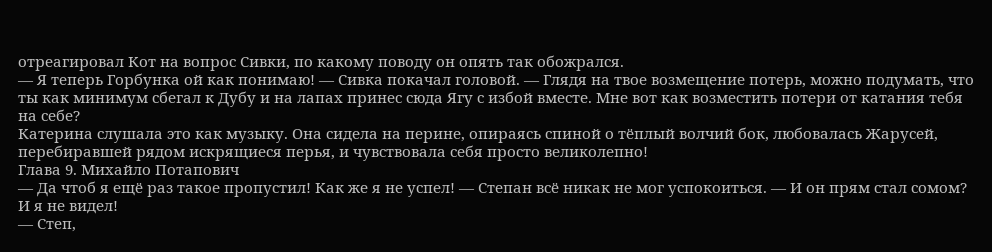отреагировал Кот на вопрос Сивки, по какому поводу он опять так обожрался.
— Я теперь Горбунка ой как понимаю! — Сивка покачал головой. — Глядя на твое возмещение потерь, можно подумать, что ты как минимум сбегал к Дубу и на лапах принес сюда Ягу с избой вместе. Мне вот как возместить потери от катания тебя на себе?
Катерина слушала это как музыку. Она сидела на перине, опираясь спиной о тёплый волчий бок, любовалась Жарусей, перебиравшей рядом искрящиеся перья, и чувствовала себя просто великолепно!
Глава 9. Михайло Потапович
— Да чтоб я ещё раз такое пропустил! Как же я не успел! — Степан всё никак не мог успокоиться. — И он прям стал сомом? И я не видел!
— Степ,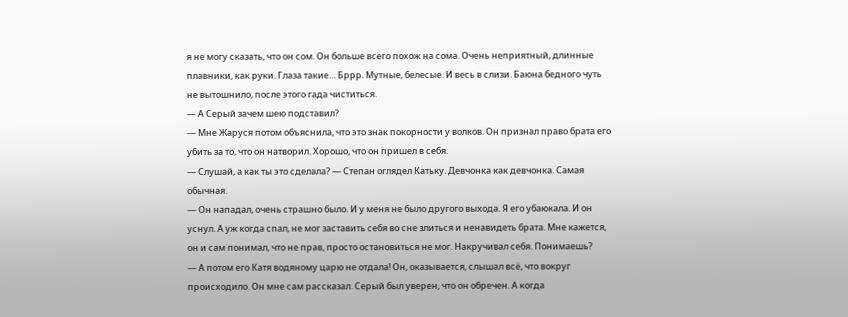я не могу сказать, что он сом. Он больше всего похож на сома. Очень неприятный, длинные плавники, как руки. Глаза такие… Бррр. Мутные, белесые. И весь в слизи. Баюна бедного чуть не вытошнило, после этого гада чиститься.
— А Серый зачем шею подставил?
— Мне Жаруся потом объяснила, что это знак покорности у волков. Он признал право брата его убить за то, что он натворил. Хорошо, что он пришел в себя.
— Слушай, а как ты это сделала? — Степан оглядел Катьку. Девчонка как девчонка. Самая обычная.
— Он нападал, очень страшно было. И у меня не было другого выхода. Я его убаюкала. И он уснул. А уж когда спал, не мог заставить себя во сне злиться и ненавидеть брата. Мне кажется, он и сам понимал, что не прав, просто остановиться не мог. Накручивал себя. Понимаешь?
— А потом его Катя водяному царю не отдала! Он, оказывается, слышал всё, что вокруг происходило. Он мне сам рассказал. Серый был уверен, что он обречен. А когда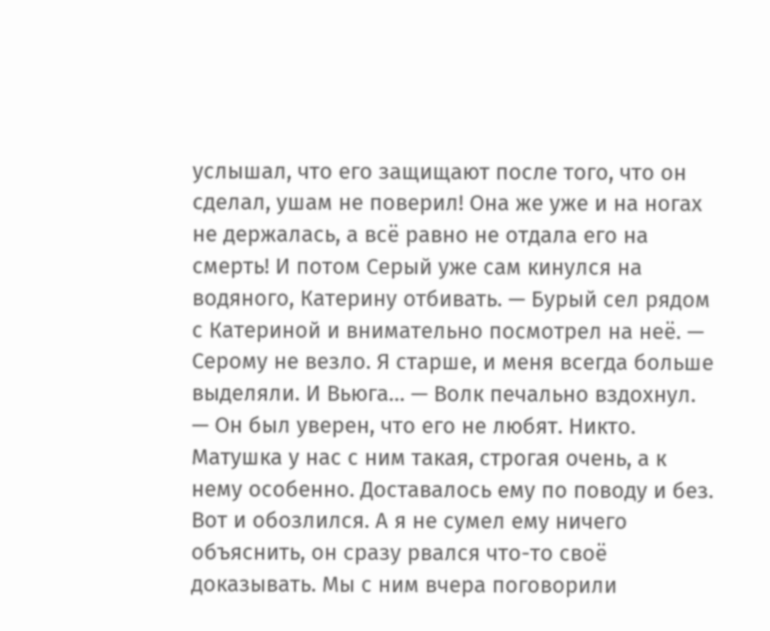услышал, что его защищают после того, что он сделал, ушам не поверил! Она же уже и на ногах не держалась, а всё равно не отдала его на смерть! И потом Серый уже сам кинулся на водяного, Катерину отбивать. — Бурый сел рядом с Катериной и внимательно посмотрел на неё. — Серому не везло. Я старше, и меня всегда больше выделяли. И Вьюга… — Волк печально вздохнул. — Он был уверен, что его не любят. Никто. Матушка у нас с ним такая, строгая очень, а к нему особенно. Доставалось ему по поводу и без. Вот и обозлился. А я не сумел ему ничего объяснить, он сразу рвался что-то своё доказывать. Мы с ним вчера поговорили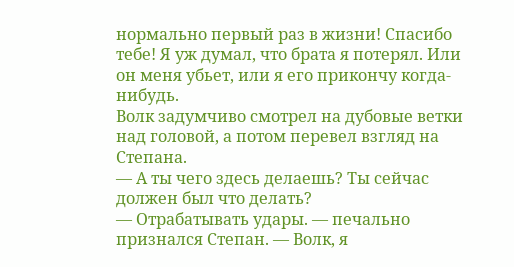нормально первый раз в жизни! Спасибо тебе! Я уж думал, что брата я потерял. Или он меня убьет, или я его прикончу когда-нибудь.
Волк задумчиво смотрел на дубовые ветки над головой, а потом перевел взгляд на Степана.
— А ты чего здесь делаешь? Ты сейчас должен был что делать?
— Отрабатывать удары. — печально признался Степан. — Волк, я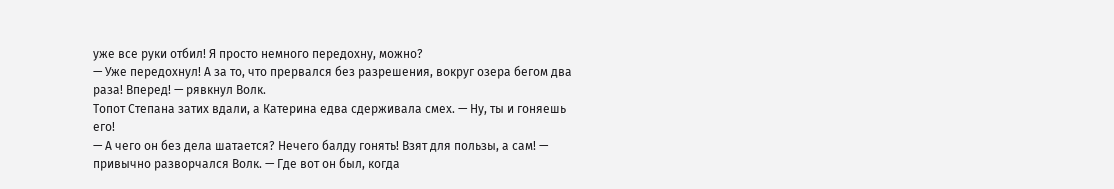уже все руки отбил! Я просто немного передохну, можно?
— Уже передохнул! А за то, что прервался без разрешения, вокруг озера бегом два раза! Вперед! — рявкнул Волк.
Топот Степана затих вдали, а Катерина едва сдерживала смех. — Ну, ты и гоняешь его!
— А чего он без дела шатается? Нечего балду гонять! Взят для пользы, а сам! — привычно разворчался Волк. — Где вот он был, когда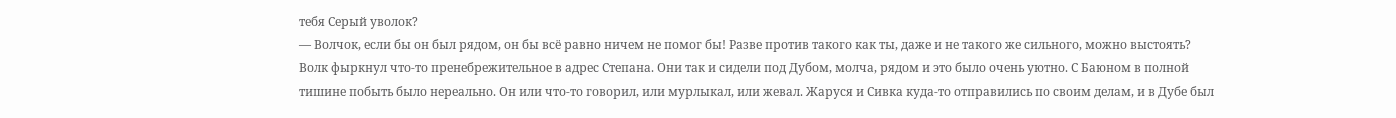тебя Серый уволок?
— Волчок, если бы он был рядом, он бы всё равно ничем не помог бы! Разве против такого как ты, даже и не такого же сильного, можно выстоять?
Волк фыркнул что-то пренебрежительное в адрес Степана. Они так и сидели под Дубом, молча, рядом и это было очень уютно. С Баюном в полной тишине побыть было нереально. Он или что-то говорил, или мурлыкал, или жевал. Жаруся и Сивка куда-то отправились по своим делам, и в Дубе был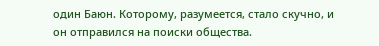один Баюн. Которому, разумеется, стало скучно, и он отправился на поиски общества.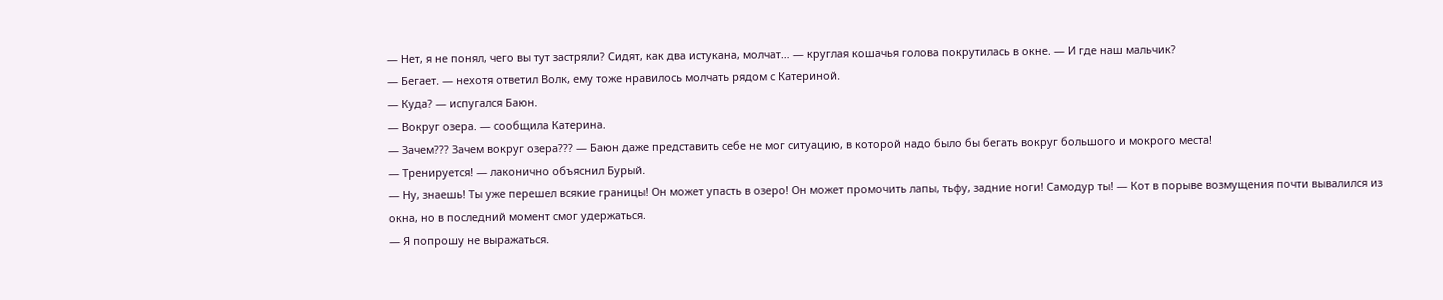— Нет, я не понял, чего вы тут застряли? Сидят, как два истукана, молчат… — круглая кошачья голова покрутилась в окне. — И где наш мальчик?
— Бегает. — нехотя ответил Волк, ему тоже нравилось молчать рядом с Катериной.
— Куда? — испугался Баюн.
— Вокруг озера. — сообщила Катерина.
— Зачем??? Зачем вокруг озера??? — Баюн даже представить себе не мог ситуацию, в которой надо было бы бегать вокруг большого и мокрого места!
— Тренируется! — лаконично объяснил Бурый.
— Ну, знаешь! Ты уже перешел всякие границы! Он может упасть в озеро! Он может промочить лапы, тьфу, задние ноги! Самодур ты! — Кот в порыве возмущения почти вывалился из окна, но в последний момент смог удержаться.
— Я попрошу не выражаться.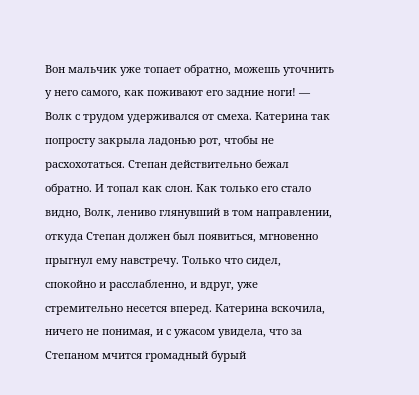Вон мальчик уже топает обратно, можешь уточнить у него самого, как поживают его задние ноги! — Волк с трудом удерживался от смеха. Катерина так попросту закрыла ладонью рот, чтобы не расхохотаться. Степан действительно бежал обратно. И топал как слон. Как только его стало видно, Волк, лениво глянувший в том направлении, откуда Степан должен был появиться, мгновенно прыгнул ему навстречу. Только что сидел, спокойно и расслабленно, и вдруг, уже стремительно несется вперед. Катерина вскочила, ничего не понимая, и с ужасом увидела, что за Степаном мчится громадный бурый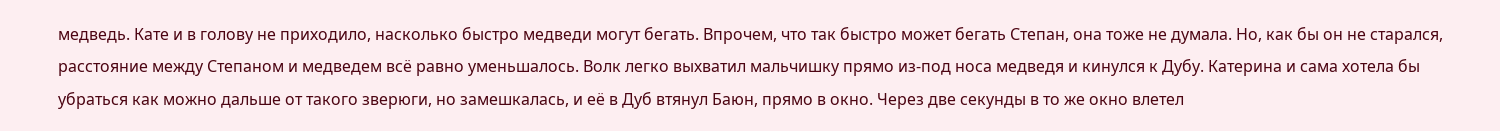медведь. Кате и в голову не приходило, насколько быстро медведи могут бегать. Впрочем, что так быстро может бегать Степан, она тоже не думала. Но, как бы он не старался, расстояние между Степаном и медведем всё равно уменьшалось. Волк легко выхватил мальчишку прямо из-под носа медведя и кинулся к Дубу. Катерина и сама хотела бы убраться как можно дальше от такого зверюги, но замешкалась, и её в Дуб втянул Баюн, прямо в окно. Через две секунды в то же окно влетел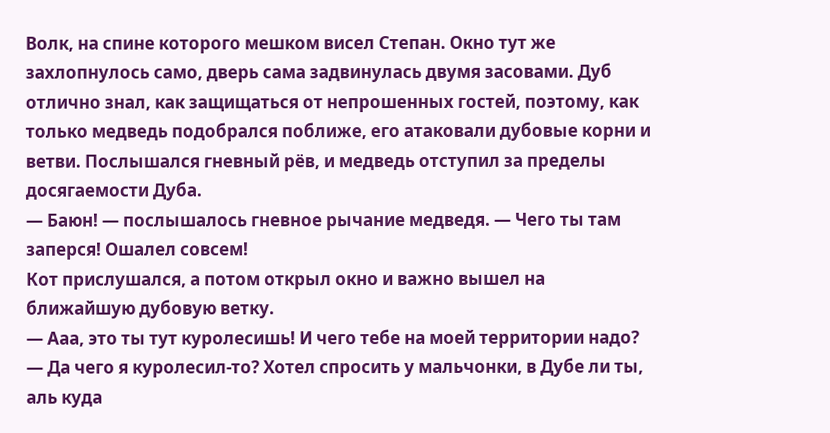Волк, на спине которого мешком висел Степан. Окно тут же захлопнулось само, дверь сама задвинулась двумя засовами. Дуб отлично знал, как защищаться от непрошенных гостей, поэтому, как только медведь подобрался поближе, его атаковали дубовые корни и ветви. Послышался гневный рёв, и медведь отступил за пределы досягаемости Дуба.
— Баюн! — послышалось гневное рычание медведя. — Чего ты там заперся! Ошалел совсем!
Кот прислушался, а потом открыл окно и важно вышел на ближайшую дубовую ветку.
— Ааа, это ты тут куролесишь! И чего тебе на моей территории надо?
— Да чего я куролесил-то? Хотел спросить у мальчонки, в Дубе ли ты, аль куда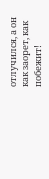отлучился, а он как заорет, как побежит!